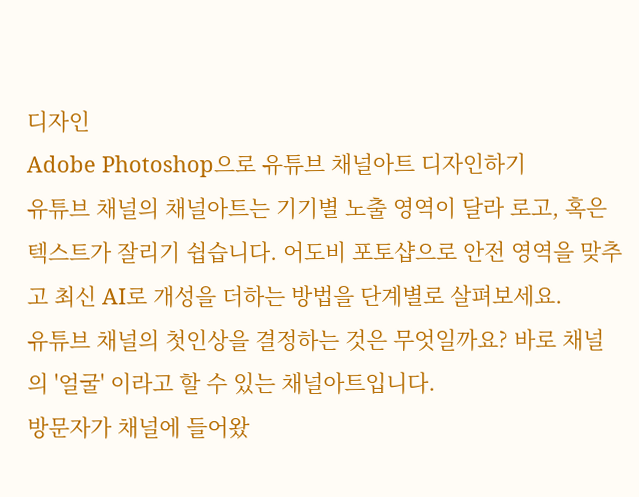디자인
Adobe Photoshop으로 유튜브 채널아트 디자인하기
유튜브 채널의 채널아트는 기기별 노출 영역이 달라 로고, 혹은 텍스트가 잘리기 쉽습니다. 어도비 포토샵으로 안전 영역을 맞추고 최신 AI로 개성을 더하는 방법을 단계별로 살펴보세요.
유튜브 채널의 첫인상을 결정하는 것은 무엇일까요? 바로 채널의 '얼굴' 이라고 할 수 있는 채널아트입니다.
방문자가 채널에 들어왔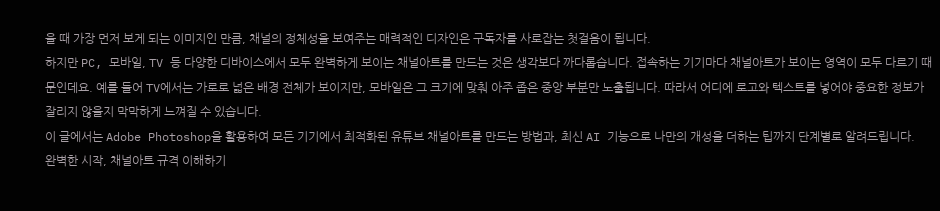을 때 가장 먼저 보게 되는 이미지인 만큼, 채널의 정체성을 보여주는 매력적인 디자인은 구독자를 사로잡는 첫걸음이 됩니다.
하지만 PC, 모바일, TV 등 다양한 디바이스에서 모두 완벽하게 보이는 채널아트를 만드는 것은 생각보다 까다롭습니다. 접속하는 기기마다 채널아트가 보이는 영역이 모두 다르기 때문인데요. 예를 들어 TV에서는 가로로 넓은 배경 전체가 보이지만, 모바일은 그 크기에 맞춰 아주 좁은 중앙 부분만 노출됩니다. 따라서 어디에 로고와 텍스트를 넣어야 중요한 정보가 잘리지 않을지 막막하게 느껴질 수 있습니다.
이 글에서는 Adobe Photoshop을 활용하여 모든 기기에서 최적화된 유튜브 채널아트를 만드는 방법과, 최신 AI 기능으로 나만의 개성을 더하는 팁까지 단계별로 알려드립니다.
완벽한 시작, 채널아트 규격 이해하기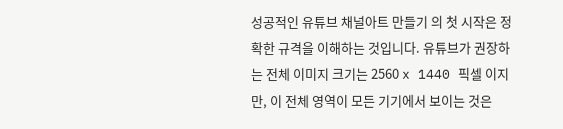성공적인 유튜브 채널아트 만들기 의 첫 시작은 정확한 규격을 이해하는 것입니다. 유튜브가 권장하는 전체 이미지 크기는 2560 x 1440 픽셀 이지만, 이 전체 영역이 모든 기기에서 보이는 것은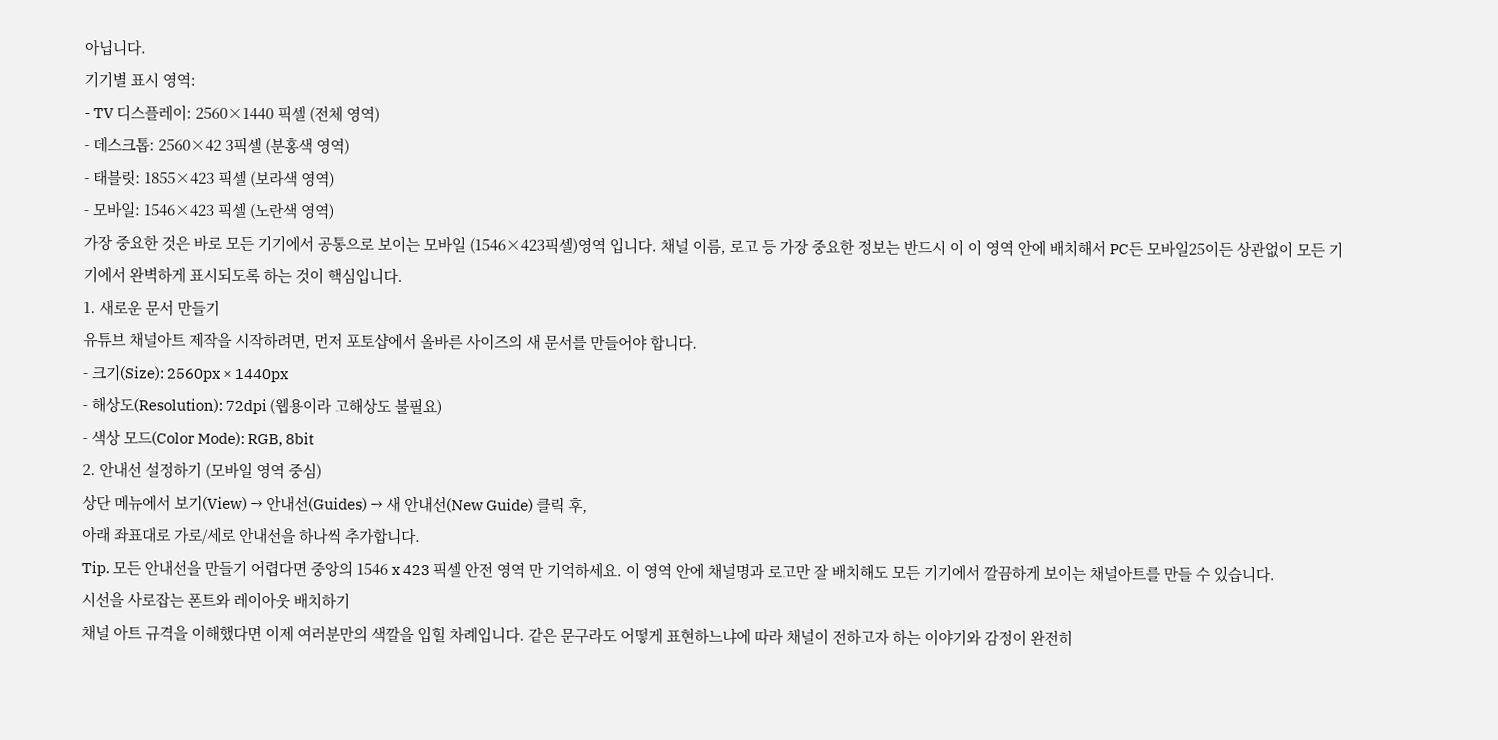아닙니다.
기기별 표시 영역:
- TV 디스플레이: 2560×1440 픽셀 (전체 영역)
- 데스크톱: 2560×42 3픽셀 (분홍색 영역)
- 태블릿: 1855×423 픽셀 (보라색 영역)
- 모바일: 1546×423 픽셀 (노란색 영역)
가장 중요한 것은 바로 모든 기기에서 공통으로 보이는 모바일 (1546×423픽셀)영역 입니다. 채널 이름, 로고 등 가장 중요한 정보는 반드시 이 이 영역 안에 배치해서 PC든 모바일25이든 상관없이 모든 기기에서 완벽하게 표시되도록 하는 것이 핵심입니다.
1. 새로운 문서 만들기
유튜브 채널아트 제작을 시작하려면, 먼저 포토샵에서 올바른 사이즈의 새 문서를 만들어야 합니다.
- 크기(Size): 2560px × 1440px
- 해상도(Resolution): 72dpi (웹용이라 고해상도 불필요)
- 색상 모드(Color Mode): RGB, 8bit
2. 안내선 설정하기 (모바일 영역 중심)
상단 메뉴에서 보기(View) → 안내선(Guides) → 새 안내선(New Guide) 클릭 후,
아래 좌표대로 가로/세로 안내선을 하나씩 추가합니다.
Tip. 모든 안내선을 만들기 어렵다면 중앙의 1546 x 423 픽셀 안전 영역 만 기억하세요. 이 영역 안에 채널명과 로고만 잘 배치해도 모든 기기에서 깔끔하게 보이는 채널아트를 만들 수 있습니다.
시선을 사로잡는 폰트와 레이아웃 배치하기
채널 아트 규격을 이해했다면 이제 여러분만의 색깔을 입힐 차례입니다. 같은 문구라도 어떻게 표현하느냐에 따라 채널이 전하고자 하는 이야기와 감정이 완전히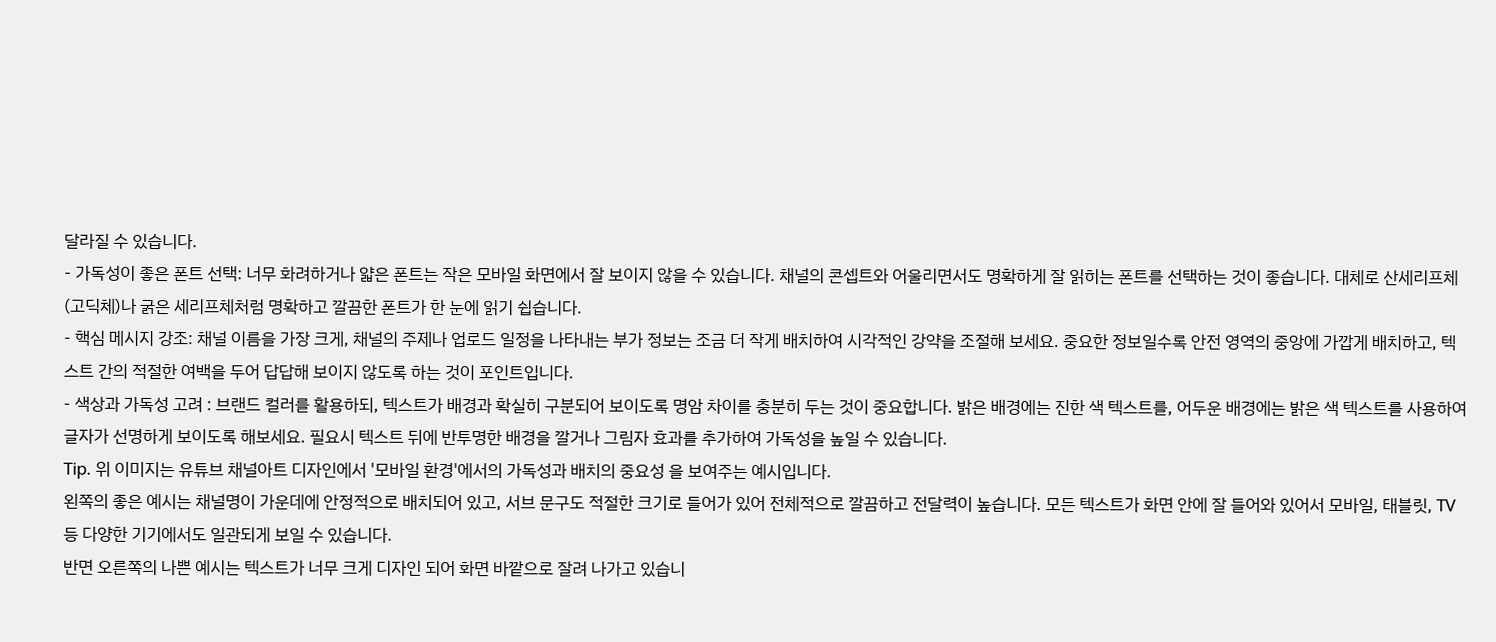달라질 수 있습니다.
- 가독성이 좋은 폰트 선택: 너무 화려하거나 얇은 폰트는 작은 모바일 화면에서 잘 보이지 않을 수 있습니다. 채널의 콘셉트와 어울리면서도 명확하게 잘 읽히는 폰트를 선택하는 것이 좋습니다. 대체로 산세리프체(고딕체)나 굵은 세리프체처럼 명확하고 깔끔한 폰트가 한 눈에 읽기 쉽습니다.
- 핵심 메시지 강조: 채널 이름을 가장 크게, 채널의 주제나 업로드 일정을 나타내는 부가 정보는 조금 더 작게 배치하여 시각적인 강약을 조절해 보세요. 중요한 정보일수록 안전 영역의 중앙에 가깝게 배치하고, 텍스트 간의 적절한 여백을 두어 답답해 보이지 않도록 하는 것이 포인트입니다.
- 색상과 가독성 고려 : 브랜드 컬러를 활용하되, 텍스트가 배경과 확실히 구분되어 보이도록 명암 차이를 충분히 두는 것이 중요합니다. 밝은 배경에는 진한 색 텍스트를, 어두운 배경에는 밝은 색 텍스트를 사용하여 글자가 선명하게 보이도록 해보세요. 필요시 텍스트 뒤에 반투명한 배경을 깔거나 그림자 효과를 추가하여 가독성을 높일 수 있습니다.
Tip. 위 이미지는 유튜브 채널아트 디자인에서 '모바일 환경'에서의 가독성과 배치의 중요성 을 보여주는 예시입니다.
왼쪽의 좋은 예시는 채널명이 가운데에 안정적으로 배치되어 있고, 서브 문구도 적절한 크기로 들어가 있어 전체적으로 깔끔하고 전달력이 높습니다. 모든 텍스트가 화면 안에 잘 들어와 있어서 모바일, 태블릿, TV 등 다양한 기기에서도 일관되게 보일 수 있습니다.
반면 오른쪽의 나쁜 예시는 텍스트가 너무 크게 디자인 되어 화면 바깥으로 잘려 나가고 있습니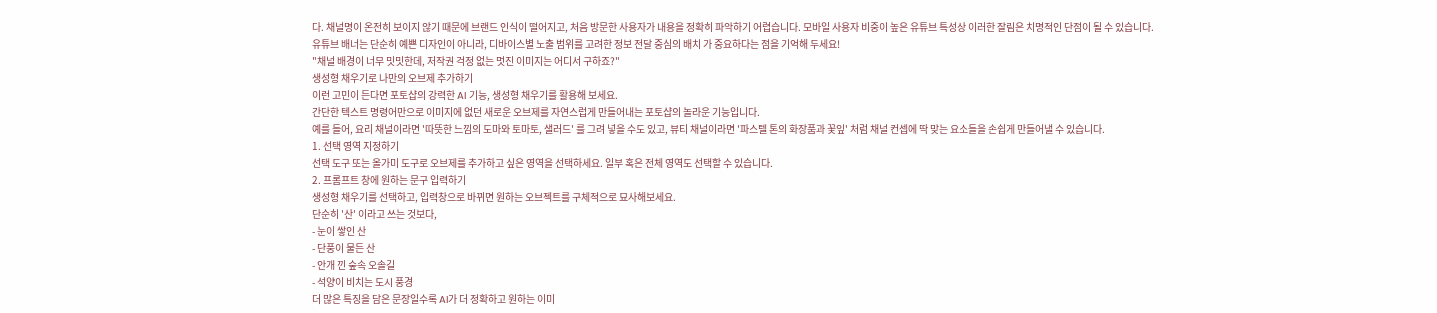다. 채널명이 온전히 보이지 않기 때문에 브랜드 인식이 떨어지고, 처음 방문한 사용자가 내용을 정확히 파악하기 어렵습니다. 모바일 사용자 비중이 높은 유튜브 특성상 이러한 잘림은 치명적인 단점이 될 수 있습니다.
유튜브 배너는 단순히 예쁜 디자인이 아니라, 디바이스별 노출 범위를 고려한 정보 전달 중심의 배치 가 중요하다는 점을 기억해 두세요!
"채널 배경이 너무 밋밋한데, 저작권 걱정 없는 멋진 이미지는 어디서 구하죠?"
생성형 채우기로 나만의 오브제 추가하기
이런 고민이 든다면 포토샵의 강력한 AI 기능, 생성형 채우기를 활용해 보세요.
간단한 텍스트 명령어만으로 이미지에 없던 새로운 오브제를 자연스럽게 만들어내는 포토샵의 놀라운 기능입니다.
예를 들어, 요리 채널이라면 '따뜻한 느낌의 도마와 토마토, 샐러드' 를 그려 넣을 수도 있고, 뷰티 채널이라면 '파스텔 톤의 화장품과 꽃잎' 처럼 채널 컨셉에 딱 맞는 요소들을 손쉽게 만들어낼 수 있습니다.
1. 선택 영역 지정하기
선택 도구 또는 올가미 도구로 오브제를 추가하고 싶은 영역을 선택하세요. 일부 혹은 전체 영역도 선택할 수 있습니다.
2. 프롬프트 창에 원하는 문구 입력하기
생성형 채우기를 선택하고, 입력창으로 바뀌면 원하는 오브젝트를 구체적으로 묘사해보세요.
단순히 '산' 이라고 쓰는 것보다,
- 눈이 쌓인 산
- 단풍이 물든 산
- 안개 낀 숲속 오솔길
- 석양이 비치는 도시 풍경
더 많은 특징을 담은 문장일수록 AI가 더 정확하고 원하는 이미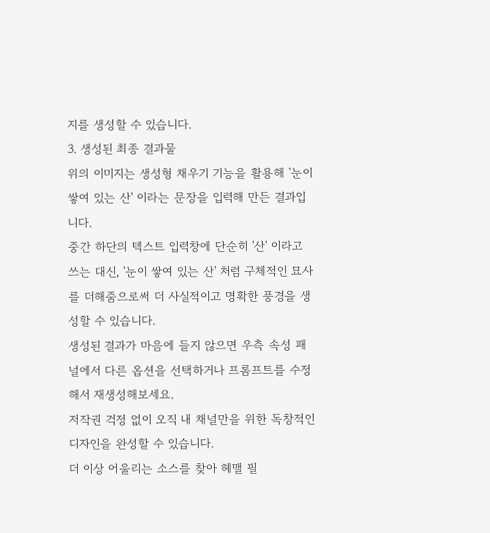지를 생성할 수 있습니다.
3. 생성된 최종 결과물
위의 이미지는 생성형 채우기 기능을 활용해 '눈이 쌓여 있는 산' 이라는 문장을 입력해 만든 결과입니다.
중간 하단의 텍스트 입력창에 단순히 '산' 이라고 쓰는 대신, '눈이 쌓여 있는 산' 처럼 구체적인 묘사를 더해줌으로써 더 사실적이고 명확한 풍경을 생성할 수 있습니다.
생성된 결과가 마음에 들지 않으면 우측 속성 패널에서 다른 옵션을 선택하거나 프롬프트를 수정해서 재생성해보세요.
저작권 걱정 없이 오직 내 채널만을 위한 독창적인 디자인을 완성할 수 있습니다.
더 이상 어울리는 소스를 찾아 헤맬 필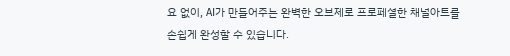요 없이, AI가 만들어주는 완벽한 오브제로 프로페셜한 채널아트를 손쉽게 완성할 수 있습니다.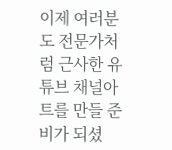이제 여러분도 전문가처럼 근사한 유튜브 채널아트를 만들 준비가 되셨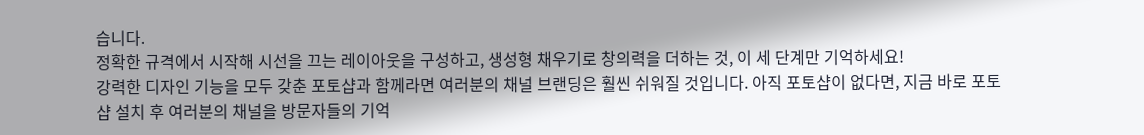습니다.
정확한 규격에서 시작해 시선을 끄는 레이아웃을 구성하고, 생성형 채우기로 창의력을 더하는 것, 이 세 단계만 기억하세요!
강력한 디자인 기능을 모두 갖춘 포토샵과 함께라면 여러분의 채널 브랜딩은 훨씬 쉬워질 것입니다. 아직 포토샵이 없다면, 지금 바로 포토샵 설치 후 여러분의 채널을 방문자들의 기억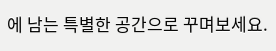에 남는 특별한 공간으로 꾸며보세요.